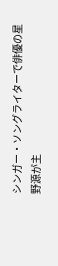シンガー・ソングライターで俳優の星野源が主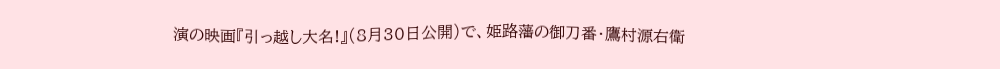演の映画『引っ越し大名!』(8月30日公開)で、姫路藩の御刀番・鷹村源右衛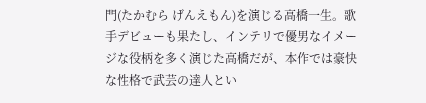門(たかむら げんえもん)を演じる高橋一生。歌手デビューも果たし、インテリで優男なイメージな役柄を多く演じた高橋だが、本作では豪快な性格で武芸の達人とい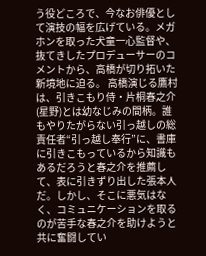う役どころで、今なお俳優として演技の幅を広げている。メガホンを取った犬童一心監督や、抜てきしたプロデューサーのコメントから、高橋が切り拓いた新境地に迫る。 高橋演じる鷹村は、引きこもり侍・片桐春之介(星野)とは幼なじみの間柄。誰もやりたがらない引っ越しの総責任者“引っ越し奉行”に、書庫に引きこもっているから知識もあるだろうと春之介を推薦して、表に引きずり出した張本人だ。しかし、そこに悪気はなく、コミュニケーションを取るのが苦手な春之介を助けようと共に奮闘してい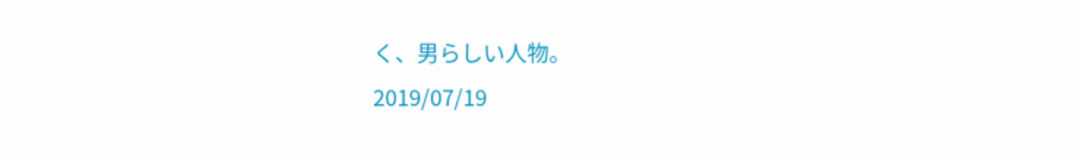く、男らしい人物。
2019/07/19